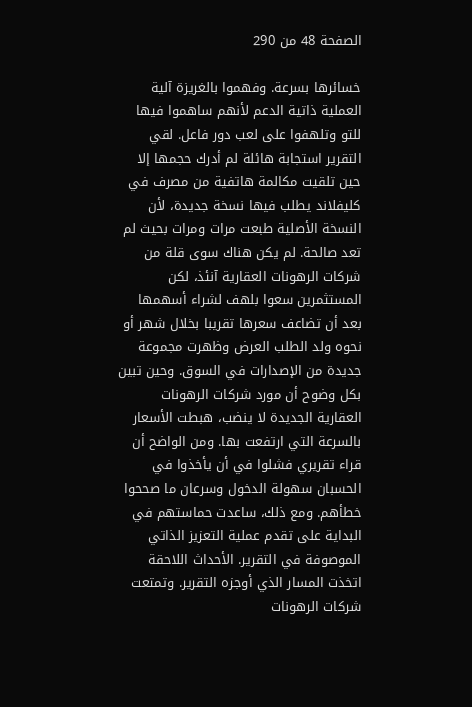الصفحة 48 من 290

خسائرها بسرعة. وفهموا بالغريزة آلية العملية ذاتية الدعم لأنهم ساهموا فيها للتو وتلهفوا على لعب دور فاعل. لقي التقرير استجابة هائلة لم أدرك حجمها إلا حين تلقيت مكالمة هاتفية من مصرف في كليفلاند يطلب فيها نسخة جديدة، لأن النسخة الأصلية طبعت مرات ومرات بحيث لم تعد صالحة. لم يكن هناك سوى قلة من شركات الرهونات العقارية آنئذ، لكن المستثمرين سعوا بلهف لشراء أسهمها بعد أن تضاعف سعرها تقريبا بخلال شهر أو نحوه ولد الطلب العرض وظهرت مجموعة جديدة من الإصدارات في السوق. وحين تبين بكل وضوح أن مورد شركات الرهونات العقارية الجديدة لا ينضب، هبطت الأسعار بالسرعة التي ارتفعت بها. ومن الواضح أن قراء تقريري فشلوا في أن يأخذوا في الحسبان سهولة الدخول وسرعان ما صححوا خطأهم. ومع ذلك، ساعدت حماستهم في البداية على تقدم عملية التعزيز الذاتي الموصوفة في التقرير. الأحداث اللاحقة اتخذت المسار الذي أوجزه التقرير. وتمتعت شركات الرهونات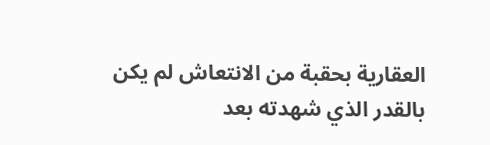العقارية بحقبة من الانتعاش لم يكن بالقدر الذي شهدته بعد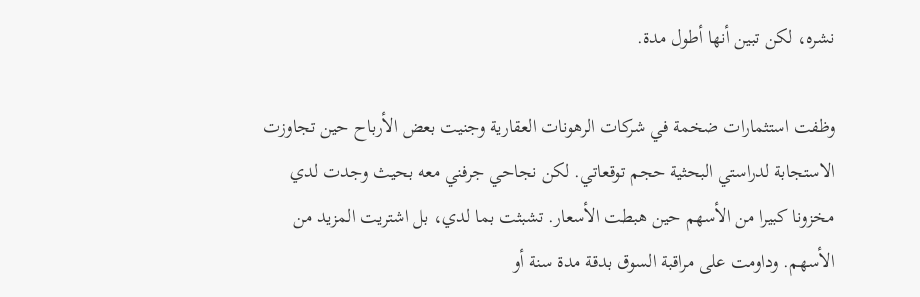نشره، لكن تبين أنها أطول مدة.

وظفت استثمارات ضخمة في شركات الرهونات العقارية وجنيت بعض الأرباح حين تجاوزت الاستجابة لدراستي البحثية حجم توقعاتي. لكن نجاحي جرفني معه بحيث وجدت لدي مخزونا كبيرا من الأسهم حين هبطت الأسعار. تشبثت بما لدي، بل اشتريت المزيد من الأسهم. وداومت على مراقبة السوق بدقة مدة سنة أو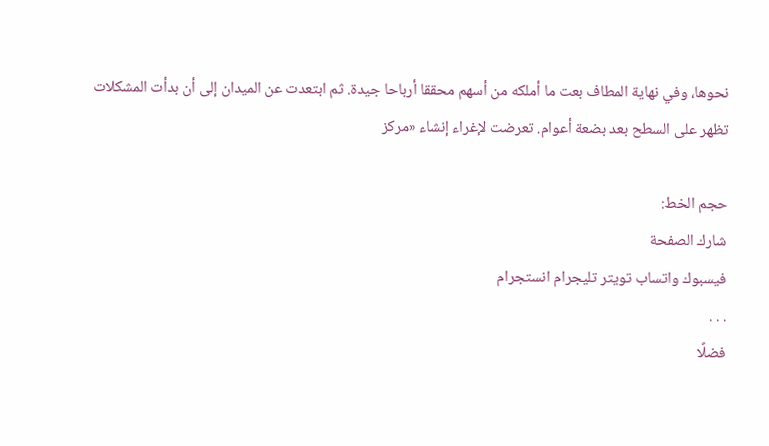نحوها، وفي نهاية المطاف بعت ما أملكه من أسهم محققا أرباحا جيدة. ثم ابتعدت عن الميدان إلى أن بدأت المشكلات تظهر على السطح بعد بضعة أعوام. تعرضت لإغراء إنشاء «مرکز

حجم الخط:
شارك الصفحة
فيسبوك واتساب تويتر تليجرام انستجرام
. . .
فضلًا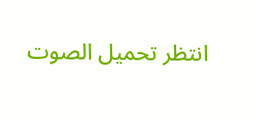انتظر تحميل الصوت